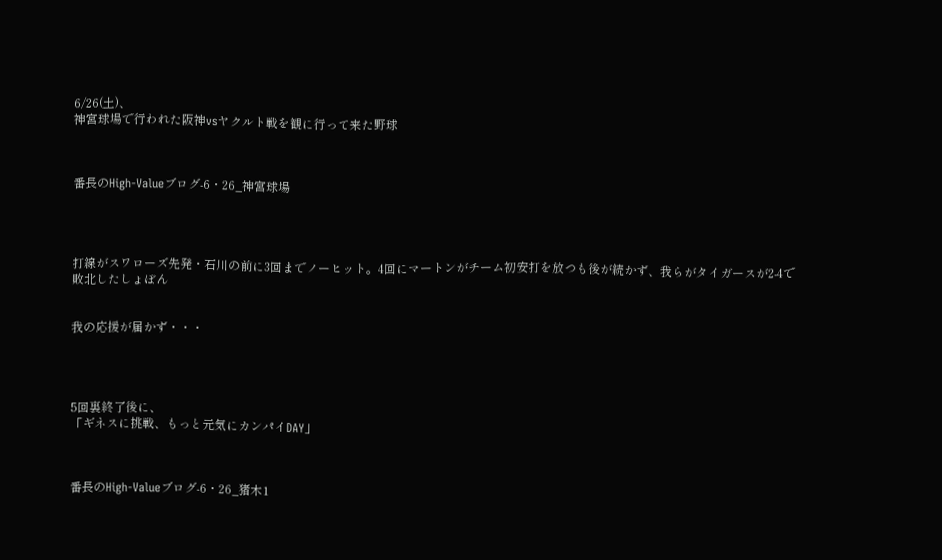6/26(土)、
神宮球場で行われた阪神vsヤクルト戦を観に行って来た野球



番長のHigh-Valueブログ-6・26_神宮球場




打線がスワローズ先発・石川の前に3回までノーヒット。4回にマートンがチーム初安打を放つも後が続かず、我らがタイガースが2-4で敗北したしょぼん


我の応援が届かず・・・




5回裏終了後に、
「ギネスに挑戦、もっと元気にカンパイDAY」



番長のHigh-Valueブログ-6・26_猪木1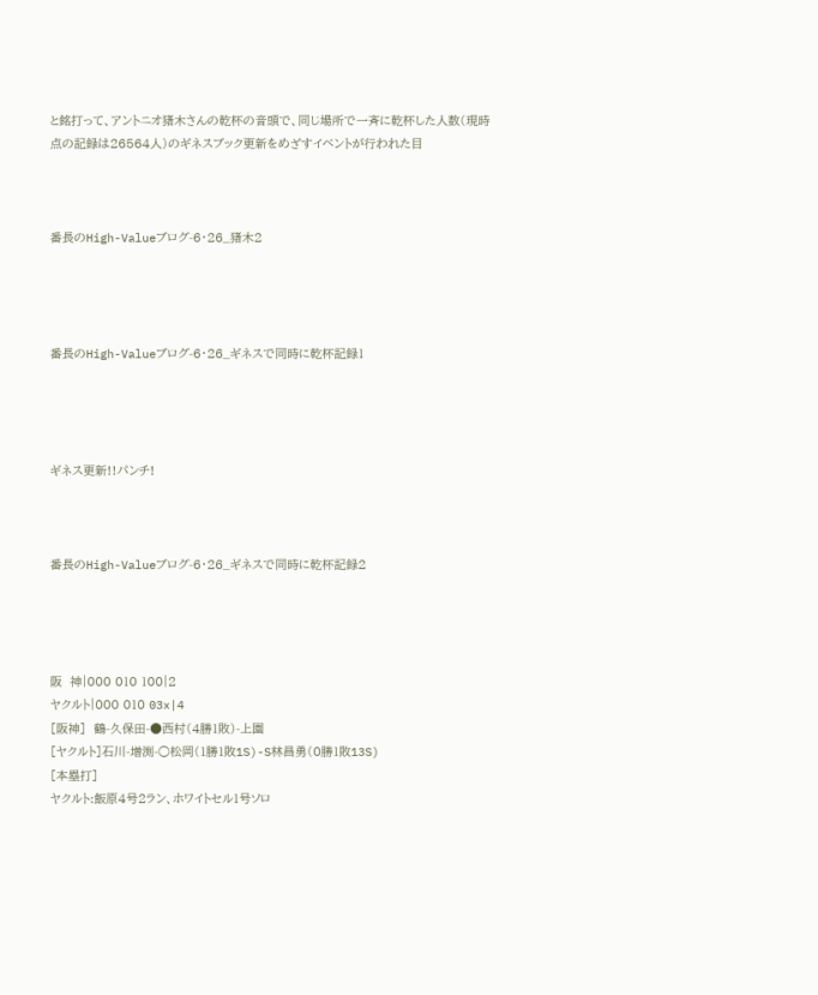と銘打って、アントニオ猪木さんの乾杯の音頭で、同じ場所で一斉に乾杯した人数(現時点の記録は26564人)のギネスブック更新をめざすイベントが行われた目



番長のHigh-Valueブログ-6・26_猪木2




番長のHigh-Valueブログ-6・26_ギネスで同時に乾杯記録1




ギネス更新!!パンチ!



番長のHigh-Valueブログ-6・26_ギネスで同時に乾杯記録2




阪  神|000 010 100|2
ヤクルト|000 010 03x|4
[阪神]  鶴-久保田-●西村(4勝1敗)-上園
[ヤクルト]石川-増渕-○松岡(1勝1敗1S)-S林昌勇(0勝1敗13S)
[本塁打]
ヤクルト:飯原4号2ラン、ホワイトセル1号ソロ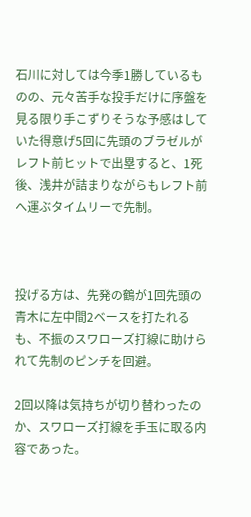石川に対しては今季1勝しているものの、元々苦手な投手だけに序盤を見る限り手こずりそうな予感はしていた得意げ5回に先頭のブラゼルがレフト前ヒットで出塁すると、1死後、浅井が詰まりながらもレフト前へ運ぶタイムリーで先制。



投げる方は、先発の鶴が1回先頭の青木に左中間2ベースを打たれるも、不振のスワローズ打線に助けられて先制のピンチを回避。

2回以降は気持ちが切り替わったのか、スワローズ打線を手玉に取る内容であった。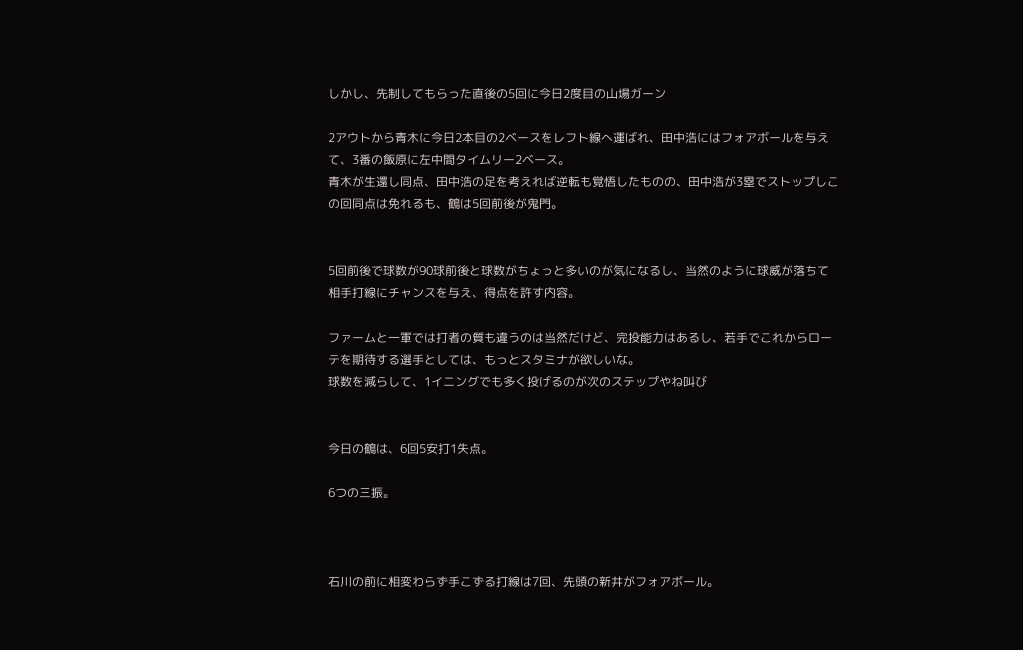しかし、先制してもらった直後の5回に今日2度目の山場ガーン

2アウトから青木に今日2本目の2ベースをレフト線へ運ばれ、田中浩にはフォアボールを与えて、3番の飯原に左中間タイムリー2ベース。
青木が生還し同点、田中浩の足を考えれば逆転も覚悟したものの、田中浩が3塁でストップしこの回同点は免れるも、鶴は5回前後が鬼門。


5回前後で球数が90球前後と球数がちょっと多いのが気になるし、当然のように球威が落ちて相手打線にチャンスを与え、得点を許す内容。

ファームと一軍では打者の質も違うのは当然だけど、完投能力はあるし、若手でこれからローテを期待する選手としては、もっとスタミナが欲しいな。
球数を減らして、1イニングでも多く投げるのが次のステップやね叫び


今日の鶴は、6回5安打1失点。

6つの三振。



石川の前に相変わらず手こずる打線は7回、先頭の新井がフォアボール。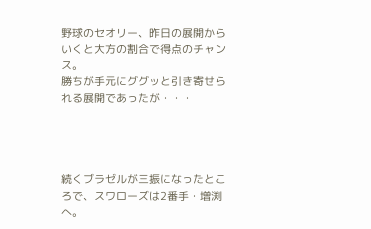野球のセオリー、昨日の展開からいくと大方の割合で得点のチャンス。
勝ちが手元にググッと引き寄せられる展開であったが・・・




続くブラゼルが三振になったところで、スワローズは2番手・増渕へ。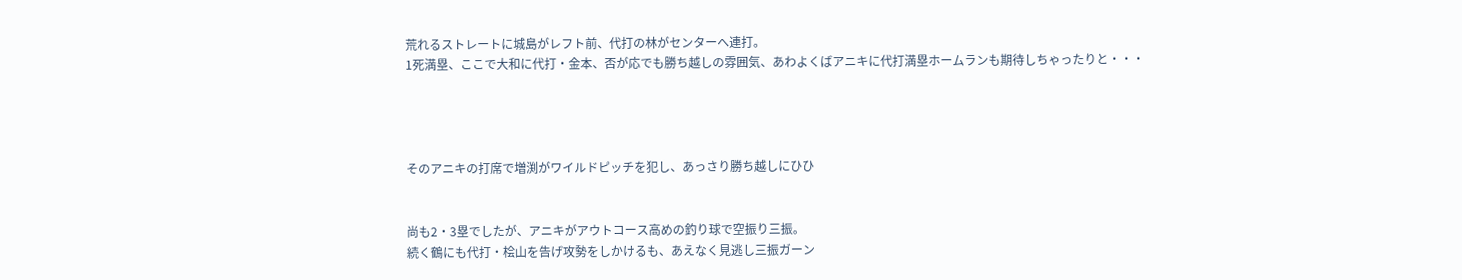荒れるストレートに城島がレフト前、代打の林がセンターへ連打。
1死満塁、ここで大和に代打・金本、否が応でも勝ち越しの雰囲気、あわよくばアニキに代打満塁ホームランも期待しちゃったりと・・・




そのアニキの打席で増渕がワイルドピッチを犯し、あっさり勝ち越しにひひ


尚も2・3塁でしたが、アニキがアウトコース高めの釣り球で空振り三振。
続く鶴にも代打・桧山を告げ攻勢をしかけるも、あえなく見逃し三振ガーン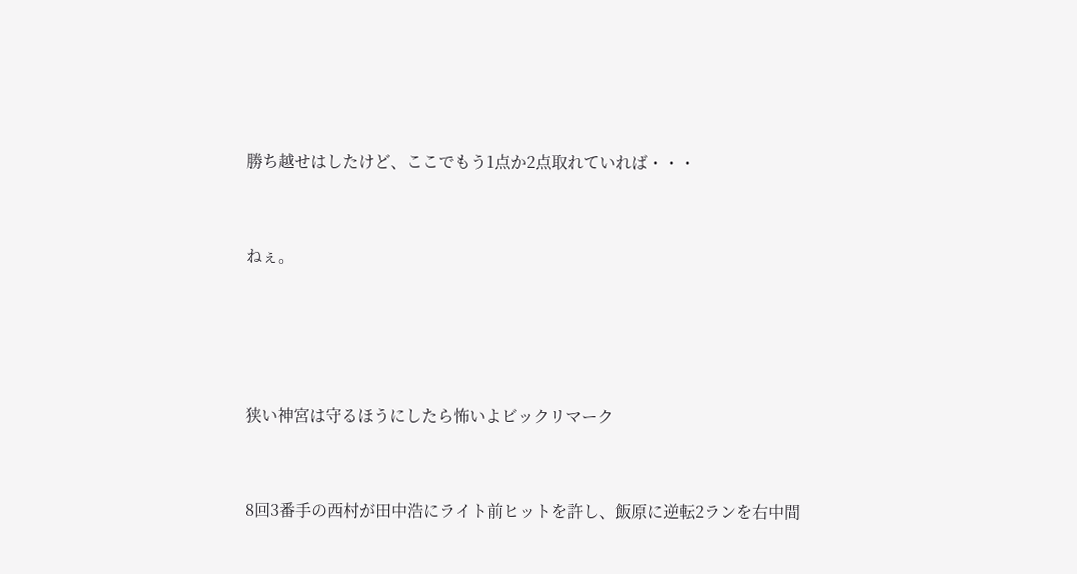勝ち越せはしたけど、ここでもう1点か2点取れていれば・・・


ねぇ。




狭い神宮は守るほうにしたら怖いよビックリマーク


8回3番手の西村が田中浩にライト前ヒットを許し、飯原に逆転2ランを右中間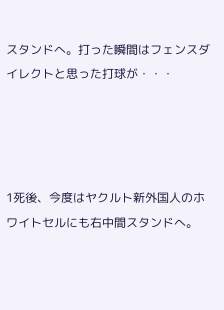スタンドへ。打った瞬間はフェンスダイレクトと思った打球が・・・




1死後、今度はヤクルト新外国人のホワイトセルにも右中間スタンドへ。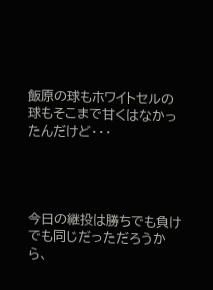飯原の球もホワイトセルの球もそこまで甘くはなかったんだけど・・・




今日の継投は勝ちでも負けでも同じだっただろうから、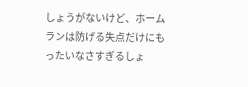しょうがないけど、ホームランは防げる失点だけにもったいなさすぎるしょ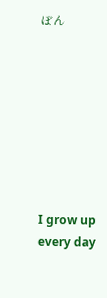ぼん








I grow up every day